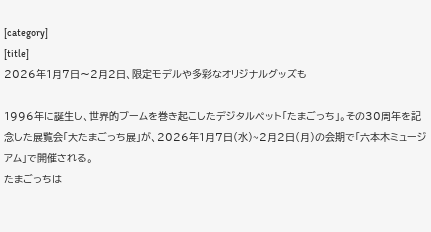[category]
[title]
2026年1月7日〜2月2日、限定モデルや多彩なオリジナルグッズも

1996年に誕生し、世界的ブームを巻き起こしたデジタルペット「たまごっち」。その30周年を記念した展覧会「大たまごっち展」が、2026年1月7日(水)~2月2日(月)の会期で「六本木ミュージアム」で開催される。
たまごっちは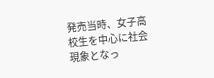発売当時、女子高校生を中心に社会現象となっ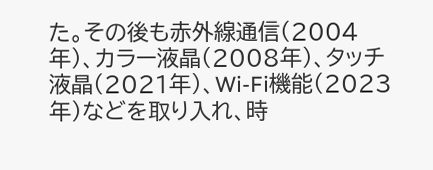た。その後も赤外線通信(2004年)、カラー液晶(2008年)、タッチ液晶(2021年)、Wi-Fi機能(2023年)などを取り入れ、時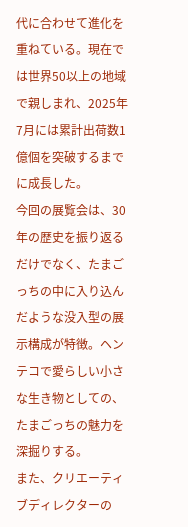代に合わせて進化を重ねている。現在では世界50以上の地域で親しまれ、2025年7月には累計出荷数1億個を突破するまでに成長した。
今回の展覧会は、30年の歴史を振り返るだけでなく、たまごっちの中に入り込んだような没入型の展示構成が特徴。ヘンテコで愛らしい小さな生き物としての、たまごっちの魅力を深掘りする。
また、クリエーティブディレクターの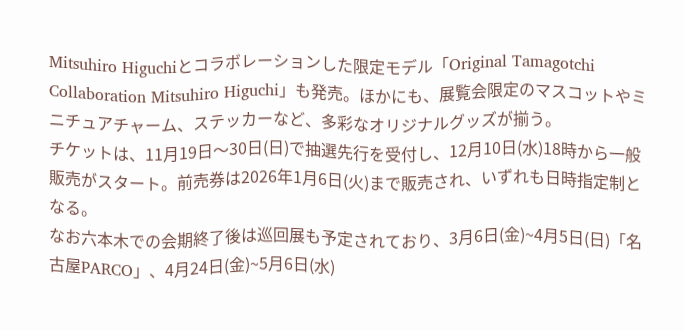Mitsuhiro Higuchiとコラボレーションした限定モデル「Original Tamagotchi Collaboration Mitsuhiro Higuchi」も発売。ほかにも、展覧会限定のマスコットやミニチュアチャーム、ステッカーなど、多彩なオリジナルグッズが揃う。
チケットは、11月19日〜30日(日)で抽選先行を受付し、12月10日(水)18時から一般販売がスタート。前売券は2026年1月6日(火)まで販売され、いずれも日時指定制となる。
なお六本木での会期終了後は巡回展も予定されており、3月6日(金)~4月5日(日)「名古屋PARCO」、4月24日(金)~5月6日(水)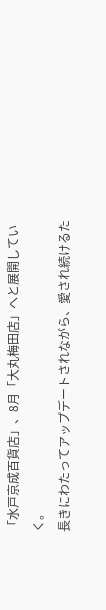「水戸京成百貨店」、8月「大丸梅田店」へと展開していく。
長きにわたってアップデートされながら、愛され続けるた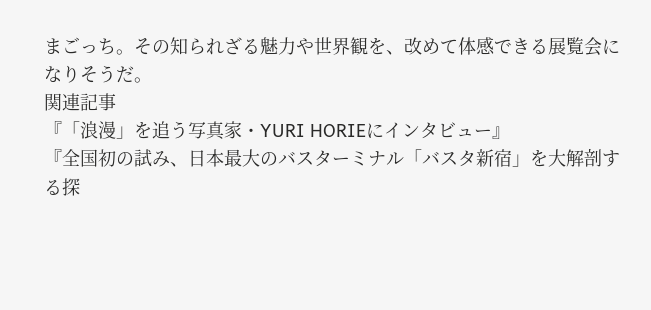まごっち。その知られざる魅力や世界観を、改めて体感できる展覧会になりそうだ。
関連記事
『「浪漫」を追う写真家・YURI HORIEにインタビュー』
『全国初の試み、日本最大のバスターミナル「バスタ新宿」を大解剖する探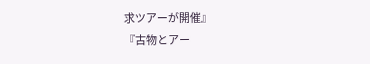求ツアーが開催』
『古物とアー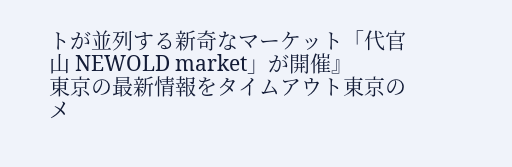トが並列する新奇なマーケット「代官山 NEWOLD market」が開催』
東京の最新情報をタイムアウト東京のメ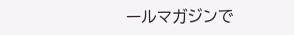ールマガジンで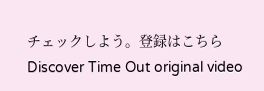チェックしよう。登録はこちら
Discover Time Out original video